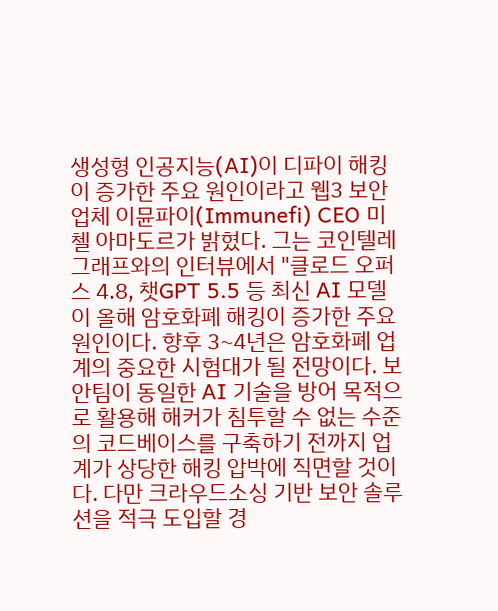생성형 인공지능(AI)이 디파이 해킹이 증가한 주요 원인이라고 웹3 보안 업체 이뮨파이(Immunefi) CEO 미첼 아마도르가 밝혔다. 그는 코인텔레그래프와의 인터뷰에서 "클로드 오퍼스 4.8, 챗GPT 5.5 등 최신 AI 모델이 올해 암호화폐 해킹이 증가한 주요 원인이다. 향후 3~4년은 암호화폐 업계의 중요한 시험대가 될 전망이다. 보안팀이 동일한 AI 기술을 방어 목적으로 활용해 해커가 침투할 수 없는 수준의 코드베이스를 구축하기 전까지 업계가 상당한 해킹 압박에 직면할 것이다. 다만 크라우드소싱 기반 보안 솔루션을 적극 도입할 경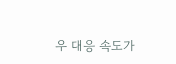우 대응 속도가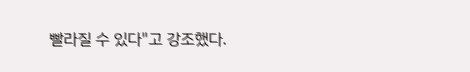빨라질 수 있다"고 강조했다.